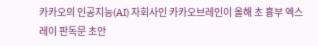카카오의 인공지능(AI) 자회사인 카카오브레인이 올해 초 흉부 엑스레이 판독문 초안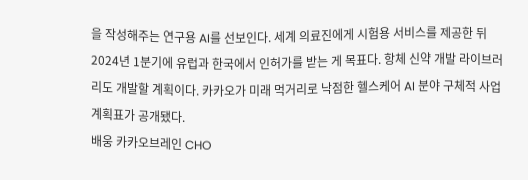을 작성해주는 연구용 AI를 선보인다. 세계 의료진에게 시험용 서비스를 제공한 뒤 2024년 1분기에 유럽과 한국에서 인허가를 받는 게 목표다. 항체 신약 개발 라이브러리도 개발할 계획이다. 카카오가 미래 먹거리로 낙점한 헬스케어 AI 분야 구체적 사업계획표가 공개됐다.
배웅 카카오브레인 CHO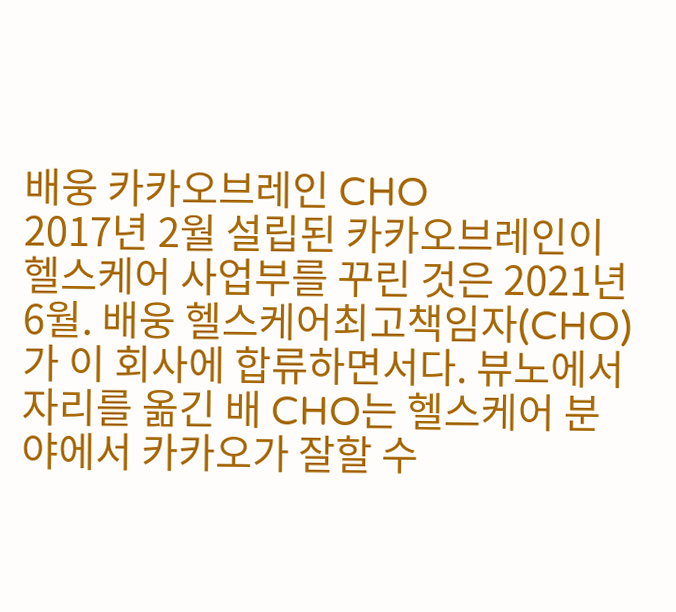배웅 카카오브레인 CHO
2017년 2월 설립된 카카오브레인이 헬스케어 사업부를 꾸린 것은 2021년 6월. 배웅 헬스케어최고책임자(CHO)가 이 회사에 합류하면서다. 뷰노에서 자리를 옮긴 배 CHO는 헬스케어 분야에서 카카오가 잘할 수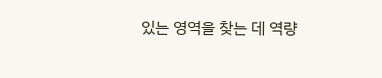있는 영역을 찾는 데 역량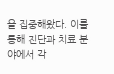을 집중해왔다. 이를 통해 진단과 치료 분야에서 각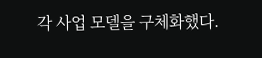각 사업 모델을 구체화했다.